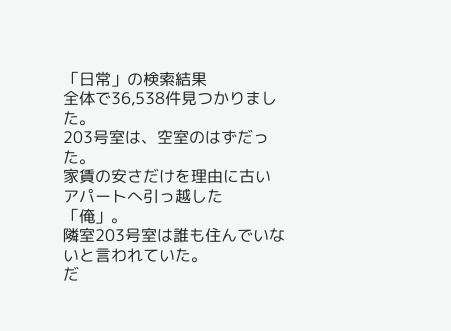「日常」の検索結果
全体で36,538件見つかりました。
203号室は、空室のはずだった。
家賃の安さだけを理由に古いアパートへ引っ越した「俺」。
隣室203号室は誰も住んでいないと言われていた。
だ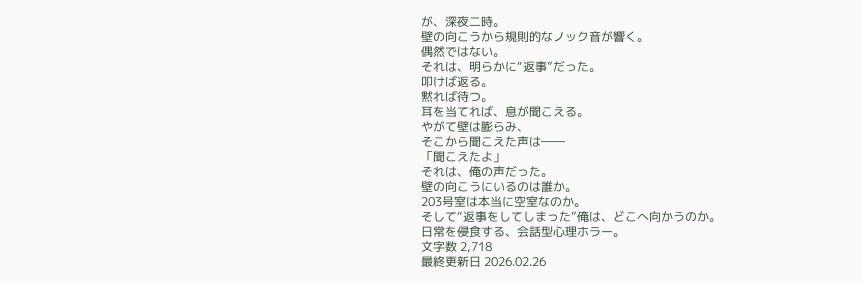が、深夜二時。
壁の向こうから規則的なノック音が響く。
偶然ではない。
それは、明らかに“返事”だった。
叩けば返る。
黙れば待つ。
耳を当てれば、息が聞こえる。
やがて壁は膨らみ、
そこから聞こえた声は――
「聞こえたよ」
それは、俺の声だった。
壁の向こうにいるのは誰か。
203号室は本当に空室なのか。
そして“返事をしてしまった”俺は、どこへ向かうのか。
日常を侵食する、会話型心理ホラー。
文字数 2,718
最終更新日 2026.02.26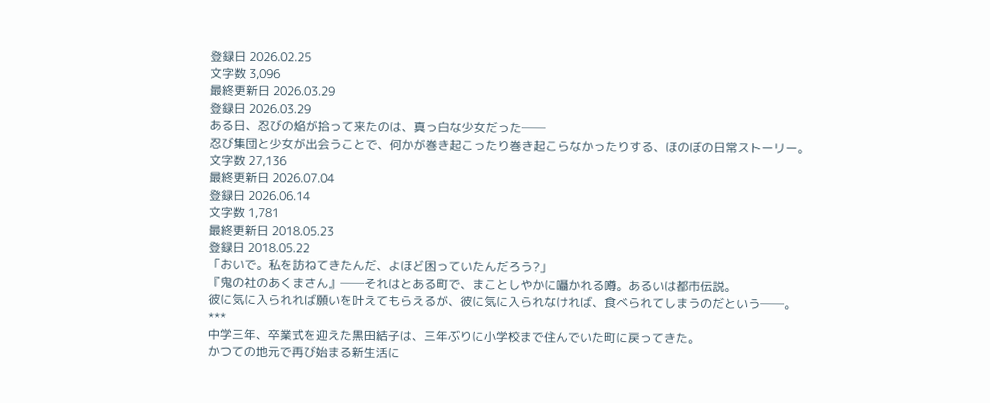登録日 2026.02.25
文字数 3,096
最終更新日 2026.03.29
登録日 2026.03.29
ある日、忍びの焔が拾って来たのは、真っ白な少女だった──
忍び集団と少女が出会うことで、何かが巻き起こったり巻き起こらなかったりする、ほのぼの日常ストーリー。
文字数 27,136
最終更新日 2026.07.04
登録日 2026.06.14
文字数 1,781
最終更新日 2018.05.23
登録日 2018.05.22
「おいで。私を訪ねてきたんだ、よほど困っていたんだろう?」
『鬼の社のあくまさん』──それはとある町で、まことしやかに囁かれる噂。あるいは都市伝説。
彼に気に入られれば願いを叶えてもらえるが、彼に気に入られなければ、食べられてしまうのだという──。
***
中学三年、卒業式を迎えた黒田結子は、三年ぶりに小学校まで住んでいた町に戻ってきた。
かつての地元で再び始まる新生活に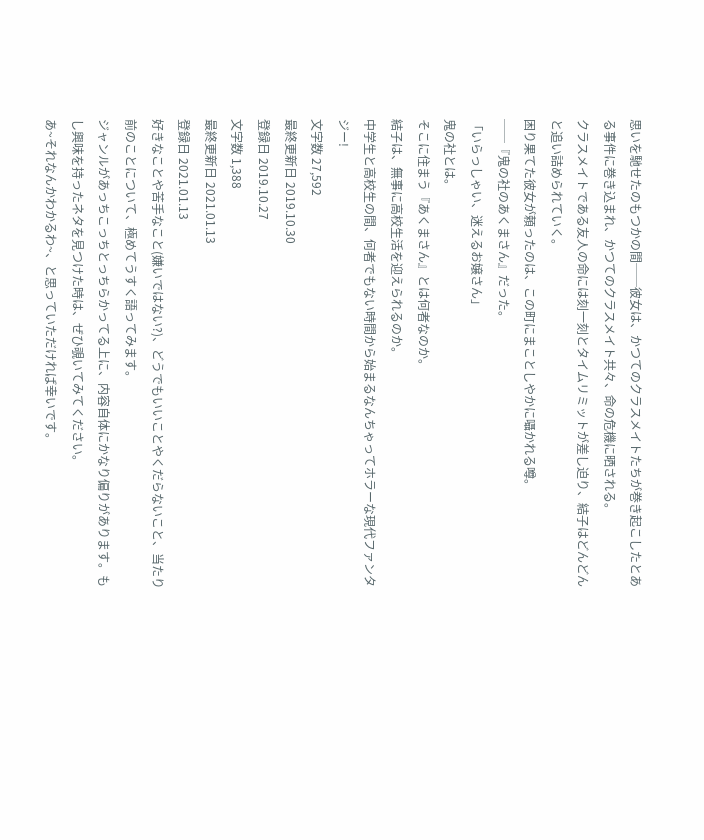思いを馳せたのもつかの間──彼女は、かつてのクラスメイトたちが巻き起こしたとある事件に巻き込まれ、かつてのクラスメイト共々、命の危機に晒される。
クラスメイトである友人の命には刻一刻とタイムリミットが差し迫り、結子はどんどんと追い詰められていく。
困り果てた彼女が頼ったのは、この町にまことしやかに囁かれる噂。
──『鬼の社のあくまさん』だった。
「いらっしゃい、迷えるお嬢さん」
鬼の社とは。
そこに住まう『あくまさん』とは何者なのか。
結子は、無事に高校生活を迎えられるのか。
中学生と高校生の間、何者でもない時間から始まるなんちゃってホラーな現代ファンタジー!
文字数 27,592
最終更新日 2019.10.30
登録日 2019.10.27
文字数 1,388
最終更新日 2021.01.13
登録日 2021.01.13
好きなことや苦手なこと(嫌いではない?)、どうでもいいことやくだらないこと、当たり前のことについて、極めてうすく語ってみます。
ジャンルがあっちこっちとっちらかってる上に、内容自体にかなり偏りがあります。もし興味を持ったネタを見つけた時は、ぜひ覗いてみてください。
あ~それなんかわかるわ~、と思っていただければ幸いです。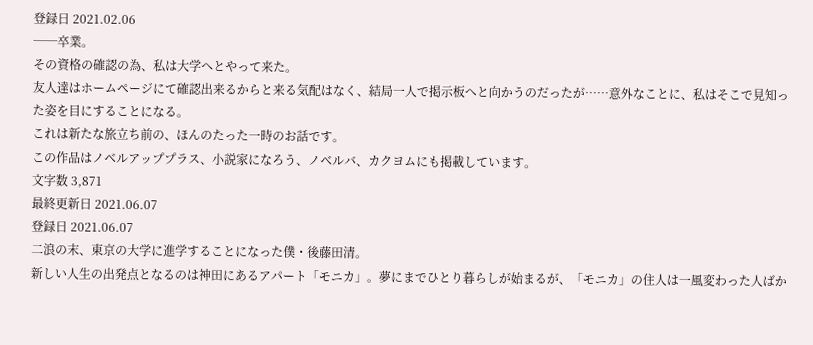登録日 2021.02.06
──卒業。
その資格の確認の為、私は大学へとやって来た。
友人達はホームページにて確認出来るからと来る気配はなく、結局一人で掲示板へと向かうのだったが……意外なことに、私はそこで見知った姿を目にすることになる。
これは新たな旅立ち前の、ほんのたった一時のお話です。
この作品はノベルアッププラス、小説家になろう、ノベルバ、カクヨムにも掲載しています。
文字数 3,871
最終更新日 2021.06.07
登録日 2021.06.07
二浪の末、東京の大学に進学することになった僕・後藤田清。
新しい人生の出発点となるのは神田にあるアパート「モニカ」。夢にまでひとり暮らしが始まるが、「モニカ」の住人は一風変わった人ばか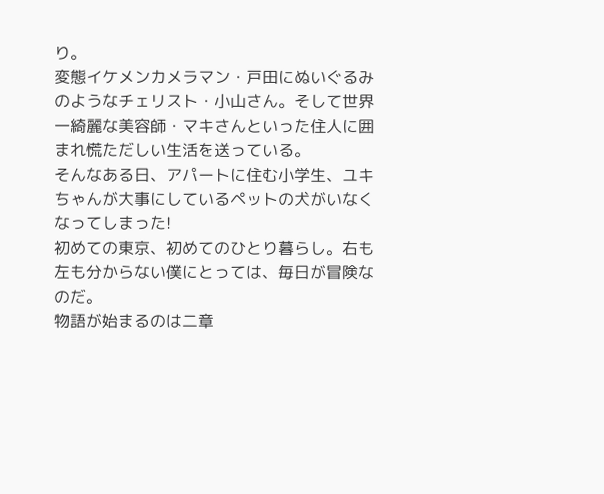り。
変態イケメンカメラマン・戸田にぬいぐるみのようなチェリスト・小山さん。そして世界一綺麗な美容師・マキさんといった住人に囲まれ慌ただしい生活を送っている。
そんなある日、アパートに住む小学生、ユキちゃんが大事にしているペットの犬がいなくなってしまった!
初めての東京、初めてのひとり暮らし。右も左も分からない僕にとっては、毎日が冒険なのだ。
物語が始まるのは二章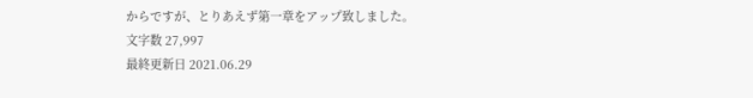からですが、とりあえず第一章をアップ致しました。
文字数 27,997
最終更新日 2021.06.29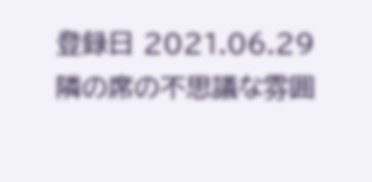登録日 2021.06.29
隣の席の不思議な雰囲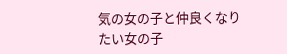気の女の子と仲良くなりたい女の子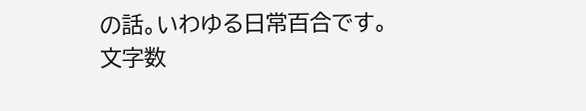の話。いわゆる日常百合です。
文字数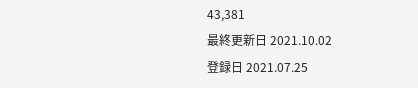43,381
最終更新日 2021.10.02
登録日 2021.07.25